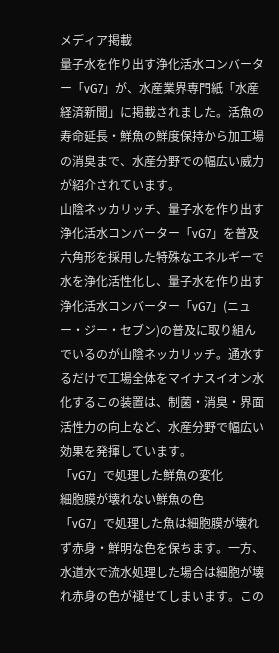メディア掲載
量子水を作り出す浄化活水コンバーター「νG7」が、水産業界専門紙「水産経済新聞」に掲載されました。活魚の寿命延長・鮮魚の鮮度保持から加工場の消臭まで、水産分野での幅広い威力が紹介されています。
山陰ネッカリッチ、量子水を作り出す浄化活水コンバーター「νG7」を普及
六角形を採用した特殊なエネルギーで水を浄化活性化し、量子水を作り出す浄化活水コンバーター「νG7」(ニュー・ジー・セブン)の普及に取り組んでいるのが山陰ネッカリッチ。通水するだけで工場全体をマイナスイオン水化するこの装置は、制菌・消臭・界面活性力の向上など、水産分野で幅広い効果を発揮しています。
「νG7」で処理した鮮魚の変化
細胞膜が壊れない鮮魚の色
「νG7」で処理した魚は細胞膜が壊れず赤身・鮮明な色を保ちます。一方、水道水で流水処理した場合は細胞が壊れ赤身の色が褪せてしまいます。この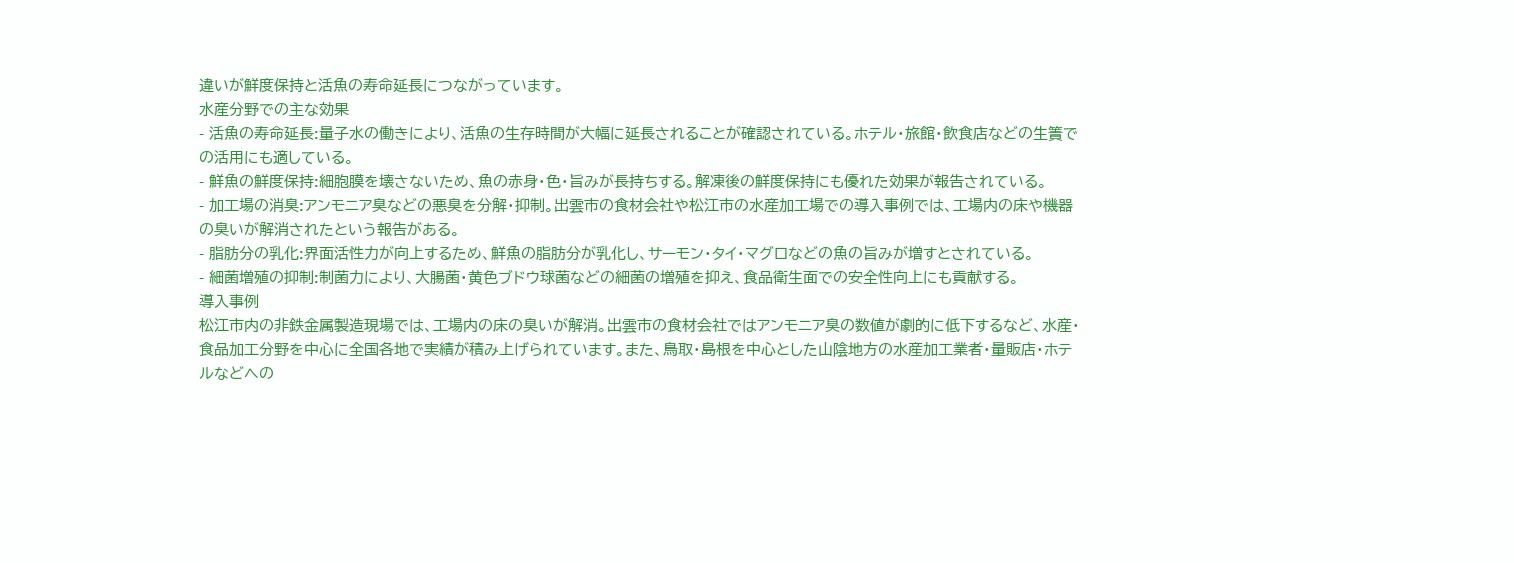違いが鮮度保持と活魚の寿命延長につながっています。
水産分野での主な効果
- 活魚の寿命延長:量子水の働きにより、活魚の生存時間が大幅に延長されることが確認されている。ホテル・旅館・飲食店などの生簀での活用にも適している。
- 鮮魚の鮮度保持:細胞膜を壊さないため、魚の赤身・色・旨みが長持ちする。解凍後の鮮度保持にも優れた効果が報告されている。
- 加工場の消臭:アンモニア臭などの悪臭を分解・抑制。出雲市の食材会社や松江市の水産加工場での導入事例では、工場内の床や機器の臭いが解消されたという報告がある。
- 脂肪分の乳化:界面活性力が向上するため、鮮魚の脂肪分が乳化し、サーモン・タイ・マグロなどの魚の旨みが増すとされている。
- 細菌増殖の抑制:制菌力により、大腸菌・黄色ブドウ球菌などの細菌の増殖を抑え、食品衛生面での安全性向上にも貢献する。
導入事例
松江市内の非鉄金属製造現場では、工場内の床の臭いが解消。出雲市の食材会社ではアンモニア臭の数値が劇的に低下するなど、水産・食品加工分野を中心に全国各地で実績が積み上げられています。また、鳥取・島根を中心とした山陰地方の水産加工業者・量販店・ホテルなどへの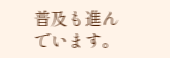普及も進んでいます。